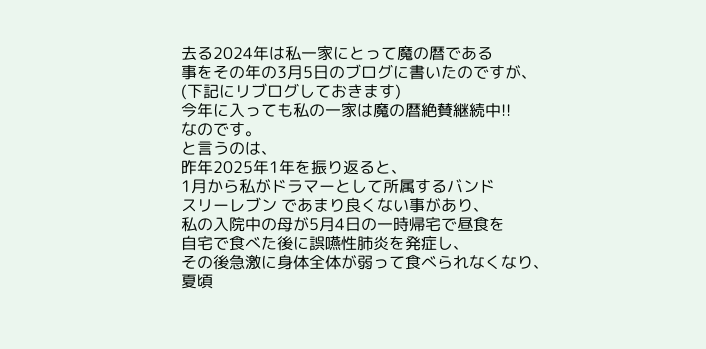去る2024年は私一家にとって魔の暦である
事をその年の3月5日のブログに書いたのですが、
(下記にリブログしておきます)
今年に入っても私の一家は魔の暦絶賛継続中!!
なのです。
と言うのは、
昨年2025年1年を振り返ると、
1月から私がドラマーとして所属するバンド
スリーレブン であまり良くない事があり、
私の入院中の母が5月4日の一時帰宅で昼食を
自宅で食べた後に誤嚥性肺炎を発症し、
その後急激に身体全体が弱って食べられなくなり、
夏頃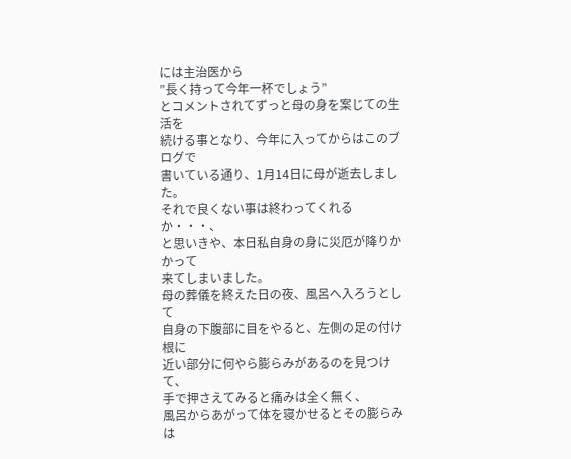には主治医から
”長く持って今年一杯でしょう”
とコメントされてずっと母の身を案じての生活を
続ける事となり、今年に入ってからはこのブログで
書いている通り、1月14日に母が逝去しました。
それで良くない事は終わってくれるか・・・、
と思いきや、本日私自身の身に災厄が降りかかって
来てしまいました。
母の葬儀を終えた日の夜、風呂へ入ろうとして
自身の下腹部に目をやると、左側の足の付け根に
近い部分に何やら膨らみがあるのを見つけて、
手で押さえてみると痛みは全く無く、
風呂からあがって体を寝かせるとその膨らみは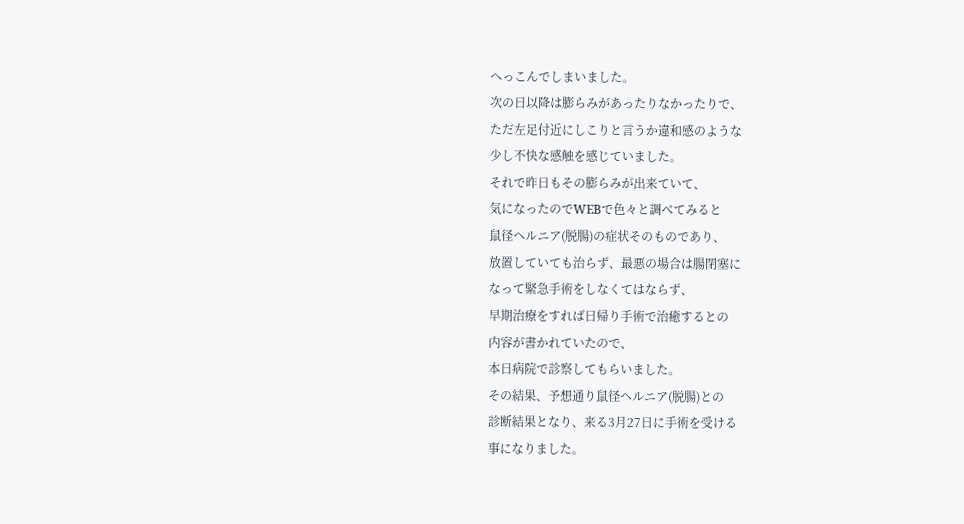へっこんでしまいました。
次の日以降は膨らみがあったりなかったりで、
ただ左足付近にしこりと言うか違和感のような
少し不快な感触を感じていました。
それで昨日もその膨らみが出来ていて、
気になったのでWEBで色々と調べてみると
鼠径ヘルニア(脱腸)の症状そのものであり、
放置していても治らず、最悪の場合は腸閉塞に
なって緊急手術をしなくてはならず、
早期治療をすれば日帰り手術で治癒するとの
内容が書かれていたので、
本日病院で診察してもらいました。
その結果、予想通り鼠径ヘルニア(脱腸)との
診断結果となり、来る3月27日に手術を受ける
事になりました。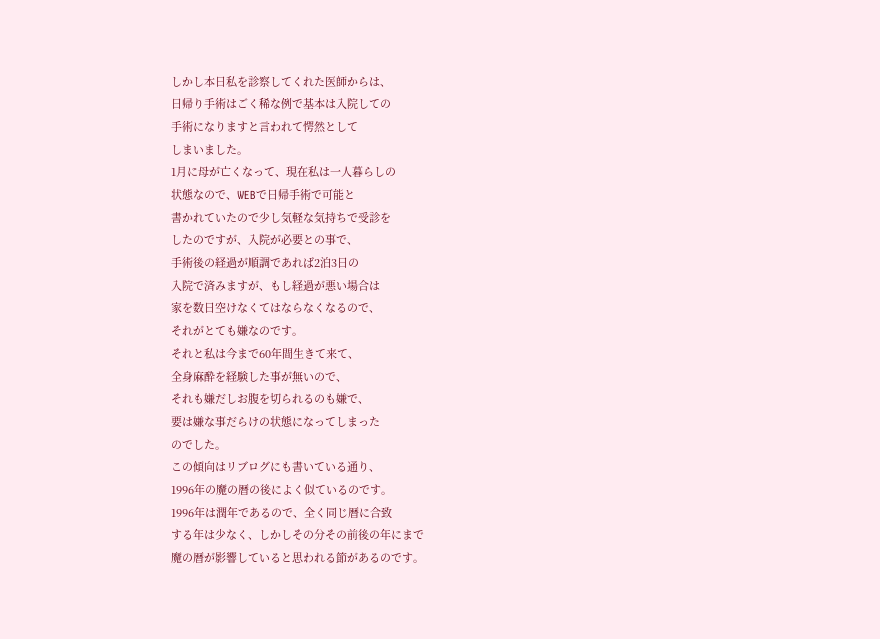しかし本日私を診察してくれた医師からは、
日帰り手術はごく稀な例で基本は入院しての
手術になりますと言われて愕然として
しまいました。
1月に母が亡くなって、現在私は一人暮らしの
状態なので、WEBで日帰手術で可能と
書かれていたので少し気軽な気持ちで受診を
したのですが、入院が必要との事で、
手術後の経過が順調であれば2泊3日の
入院で済みますが、もし経過が悪い場合は
家を数日空けなくてはならなくなるので、
それがとても嫌なのです。
それと私は今まで60年間生きて来て、
全身麻酔を経験した事が無いので、
それも嫌だしお腹を切られるのも嫌で、
要は嫌な事だらけの状態になってしまった
のでした。
この傾向はリブログにも書いている通り、
1996年の魔の暦の後によく似ているのです。
1996年は潤年であるので、全く同じ暦に合致
する年は少なく、しかしその分その前後の年にまで
魔の暦が影響していると思われる節があるのです。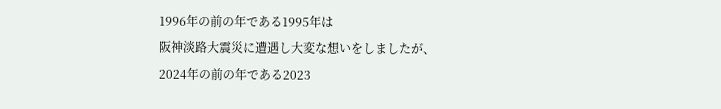1996年の前の年である1995年は
阪神淡路大震災に遭遇し大変な想いをしましたが、
2024年の前の年である2023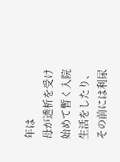年は
母が透析を受け始めて暫く入院生活をしたり、
その前には利尿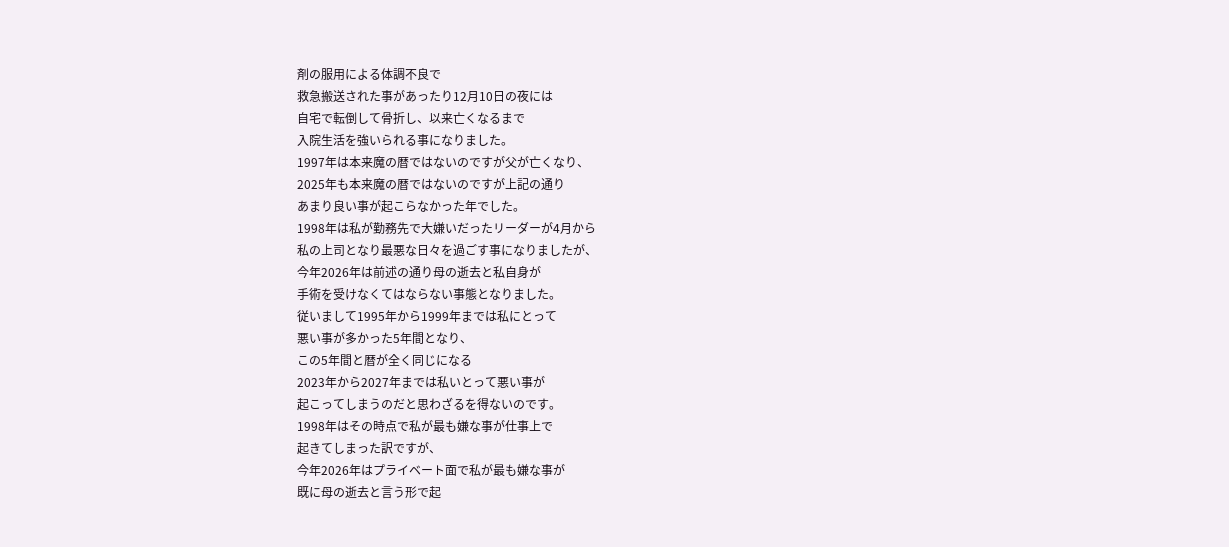剤の服用による体調不良で
救急搬送された事があったり12月10日の夜には
自宅で転倒して骨折し、以来亡くなるまで
入院生活を強いられる事になりました。
1997年は本来魔の暦ではないのですが父が亡くなり、
2025年も本来魔の暦ではないのですが上記の通り
あまり良い事が起こらなかった年でした。
1998年は私が勤務先で大嫌いだったリーダーが4月から
私の上司となり最悪な日々を過ごす事になりましたが、
今年2026年は前述の通り母の逝去と私自身が
手術を受けなくてはならない事態となりました。
従いまして1995年から1999年までは私にとって
悪い事が多かった5年間となり、
この5年間と暦が全く同じになる
2023年から2027年までは私いとって悪い事が
起こってしまうのだと思わざるを得ないのです。
1998年はその時点で私が最も嫌な事が仕事上で
起きてしまった訳ですが、
今年2026年はプライベート面で私が最も嫌な事が
既に母の逝去と言う形で起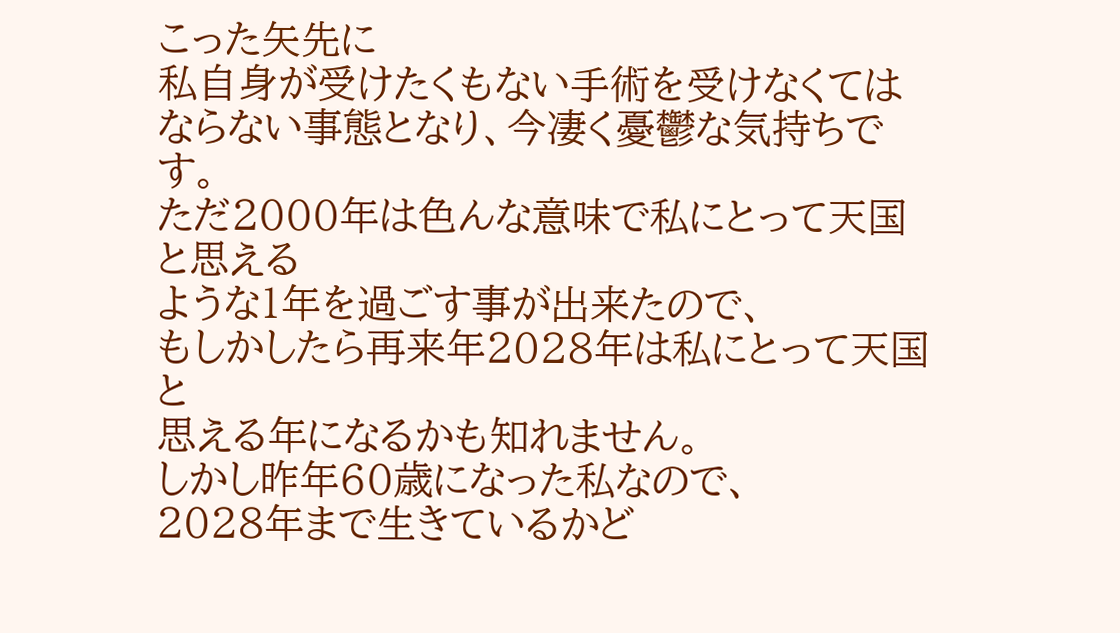こった矢先に
私自身が受けたくもない手術を受けなくては
ならない事態となり、今凄く憂鬱な気持ちです。
ただ2000年は色んな意味で私にとって天国と思える
ような1年を過ごす事が出来たので、
もしかしたら再来年2028年は私にとって天国と
思える年になるかも知れません。
しかし昨年60歳になった私なので、
2028年まで生きているかど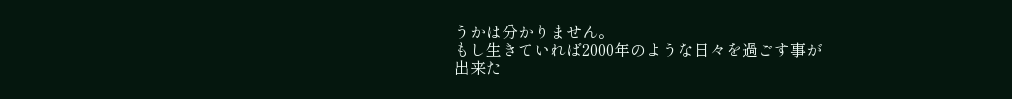うかは分かりません。
もし生きていれば2000年のような日々を過ごす事が
出来た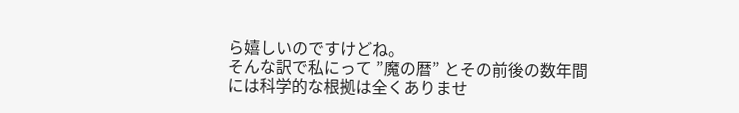ら嬉しいのですけどね。
そんな訳で私にって ”魔の暦” とその前後の数年間
には科学的な根拠は全くありませ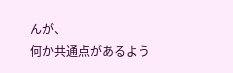んが、
何か共通点があるよう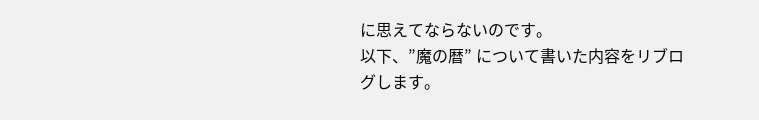に思えてならないのです。
以下、”魔の暦” について書いた内容をリブログします。